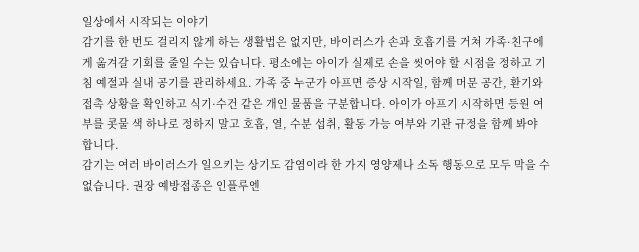일상에서 시작되는 이야기
감기를 한 번도 걸리지 않게 하는 생활법은 없지만, 바이러스가 손과 호흡기를 거쳐 가족·친구에게 옮겨갈 기회를 줄일 수는 있습니다. 평소에는 아이가 실제로 손을 씻어야 할 시점을 정하고 기침 예절과 실내 공기를 관리하세요. 가족 중 누군가 아프면 증상 시작일, 함께 머문 공간, 환기와 접촉 상황을 확인하고 식기·수건 같은 개인 물품을 구분합니다. 아이가 아프기 시작하면 등원 여부를 콧물 색 하나로 정하지 말고 호흡, 열, 수분 섭취, 활동 가능 여부와 기관 규정을 함께 봐야 합니다.
감기는 여러 바이러스가 일으키는 상기도 감염이라 한 가지 영양제나 소독 행동으로 모두 막을 수 없습니다. 권장 예방접종은 인플루엔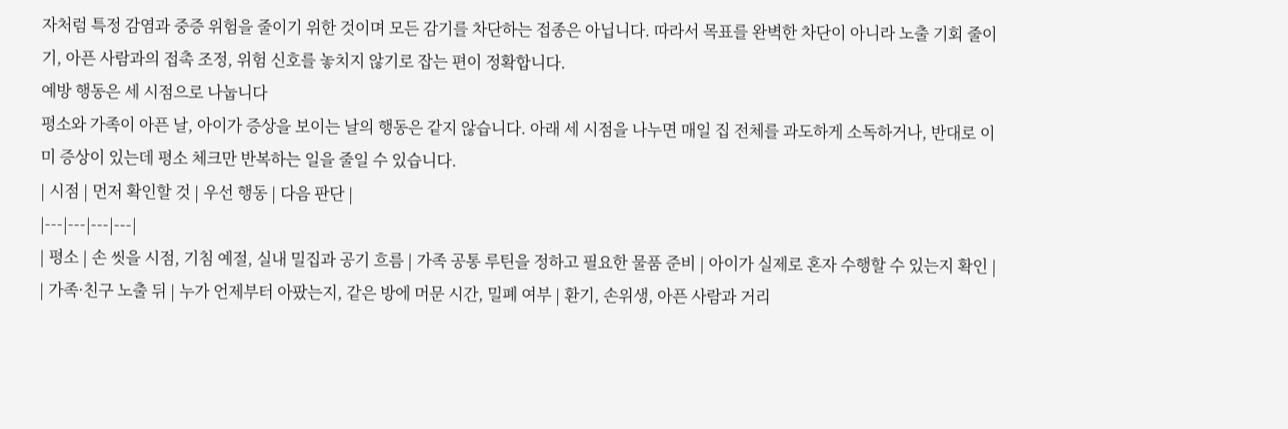자처럼 특정 감염과 중증 위험을 줄이기 위한 것이며 모든 감기를 차단하는 접종은 아닙니다. 따라서 목표를 완벽한 차단이 아니라 노출 기회 줄이기, 아픈 사람과의 접촉 조정, 위험 신호를 놓치지 않기로 잡는 편이 정확합니다.
예방 행동은 세 시점으로 나눕니다
평소와 가족이 아픈 날, 아이가 증상을 보이는 날의 행동은 같지 않습니다. 아래 세 시점을 나누면 매일 집 전체를 과도하게 소독하거나, 반대로 이미 증상이 있는데 평소 체크만 반복하는 일을 줄일 수 있습니다.
| 시점 | 먼저 확인할 것 | 우선 행동 | 다음 판단 |
|---|---|---|---|
| 평소 | 손 씻을 시점, 기침 예절, 실내 밀집과 공기 흐름 | 가족 공통 루틴을 정하고 필요한 물품 준비 | 아이가 실제로 혼자 수행할 수 있는지 확인 |
| 가족·친구 노출 뒤 | 누가 언제부터 아팠는지, 같은 방에 머문 시간, 밀폐 여부 | 환기, 손위생, 아픈 사람과 거리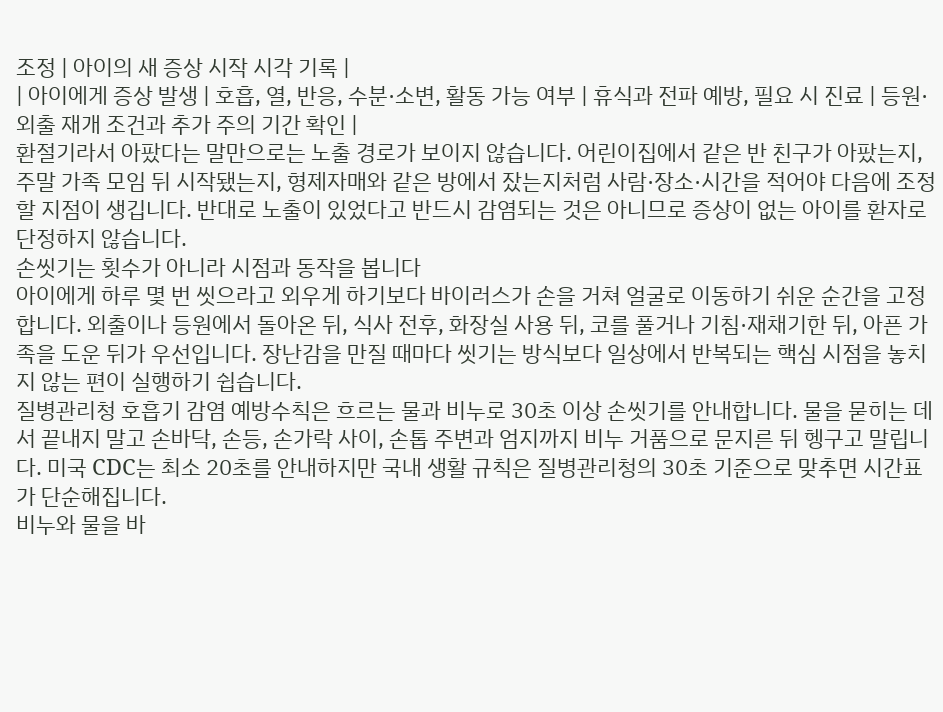조정 | 아이의 새 증상 시작 시각 기록 |
| 아이에게 증상 발생 | 호흡, 열, 반응, 수분·소변, 활동 가능 여부 | 휴식과 전파 예방, 필요 시 진료 | 등원·외출 재개 조건과 추가 주의 기간 확인 |
환절기라서 아팠다는 말만으로는 노출 경로가 보이지 않습니다. 어린이집에서 같은 반 친구가 아팠는지, 주말 가족 모임 뒤 시작됐는지, 형제자매와 같은 방에서 잤는지처럼 사람·장소·시간을 적어야 다음에 조정할 지점이 생깁니다. 반대로 노출이 있었다고 반드시 감염되는 것은 아니므로 증상이 없는 아이를 환자로 단정하지 않습니다.
손씻기는 횟수가 아니라 시점과 동작을 봅니다
아이에게 하루 몇 번 씻으라고 외우게 하기보다 바이러스가 손을 거쳐 얼굴로 이동하기 쉬운 순간을 고정합니다. 외출이나 등원에서 돌아온 뒤, 식사 전후, 화장실 사용 뒤, 코를 풀거나 기침·재채기한 뒤, 아픈 가족을 도운 뒤가 우선입니다. 장난감을 만질 때마다 씻기는 방식보다 일상에서 반복되는 핵심 시점을 놓치지 않는 편이 실행하기 쉽습니다.
질병관리청 호흡기 감염 예방수칙은 흐르는 물과 비누로 30초 이상 손씻기를 안내합니다. 물을 묻히는 데서 끝내지 말고 손바닥, 손등, 손가락 사이, 손톱 주변과 엄지까지 비누 거품으로 문지른 뒤 헹구고 말립니다. 미국 CDC는 최소 20초를 안내하지만 국내 생활 규칙은 질병관리청의 30초 기준으로 맞추면 시간표가 단순해집니다.
비누와 물을 바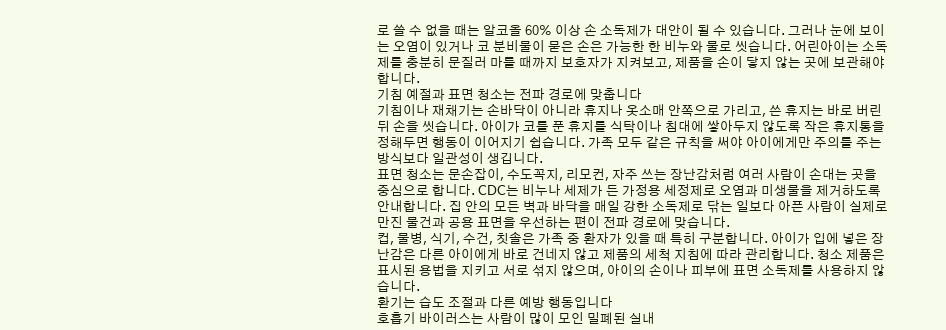로 쓸 수 없을 때는 알코올 60% 이상 손 소독제가 대안이 될 수 있습니다. 그러나 눈에 보이는 오염이 있거나 코 분비물이 묻은 손은 가능한 한 비누와 물로 씻습니다. 어린아이는 소독제를 충분히 문질러 마를 때까지 보호자가 지켜보고, 제품을 손이 닿지 않는 곳에 보관해야 합니다.
기침 예절과 표면 청소는 전파 경로에 맞춥니다
기침이나 재채기는 손바닥이 아니라 휴지나 옷소매 안쪽으로 가리고, 쓴 휴지는 바로 버린 뒤 손을 씻습니다. 아이가 코를 푼 휴지를 식탁이나 침대에 쌓아두지 않도록 작은 휴지통을 정해두면 행동이 이어지기 쉽습니다. 가족 모두 같은 규칙을 써야 아이에게만 주의를 주는 방식보다 일관성이 생깁니다.
표면 청소는 문손잡이, 수도꼭지, 리모컨, 자주 쓰는 장난감처럼 여러 사람이 손대는 곳을 중심으로 합니다. CDC는 비누나 세제가 든 가정용 세정제로 오염과 미생물을 제거하도록 안내합니다. 집 안의 모든 벽과 바닥을 매일 강한 소독제로 닦는 일보다 아픈 사람이 실제로 만진 물건과 공용 표면을 우선하는 편이 전파 경로에 맞습니다.
컵, 물병, 식기, 수건, 칫솔은 가족 중 환자가 있을 때 특히 구분합니다. 아이가 입에 넣은 장난감은 다른 아이에게 바로 건네지 않고 제품의 세척 지침에 따라 관리합니다. 청소 제품은 표시된 용법을 지키고 서로 섞지 않으며, 아이의 손이나 피부에 표면 소독제를 사용하지 않습니다.
환기는 습도 조절과 다른 예방 행동입니다
호흡기 바이러스는 사람이 많이 모인 밀폐된 실내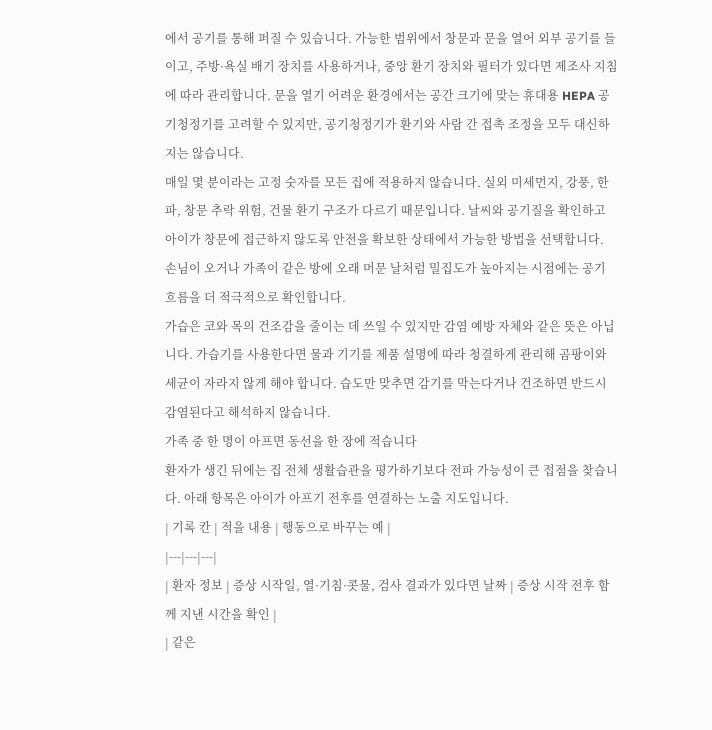에서 공기를 통해 퍼질 수 있습니다. 가능한 범위에서 창문과 문을 열어 외부 공기를 들이고, 주방·욕실 배기 장치를 사용하거나, 중앙 환기 장치와 필터가 있다면 제조사 지침에 따라 관리합니다. 문을 열기 어려운 환경에서는 공간 크기에 맞는 휴대용 HEPA 공기청정기를 고려할 수 있지만, 공기청정기가 환기와 사람 간 접촉 조정을 모두 대신하지는 않습니다.
매일 몇 분이라는 고정 숫자를 모든 집에 적용하지 않습니다. 실외 미세먼지, 강풍, 한파, 창문 추락 위험, 건물 환기 구조가 다르기 때문입니다. 날씨와 공기질을 확인하고 아이가 창문에 접근하지 않도록 안전을 확보한 상태에서 가능한 방법을 선택합니다. 손님이 오거나 가족이 같은 방에 오래 머문 날처럼 밀집도가 높아지는 시점에는 공기 흐름을 더 적극적으로 확인합니다.
가습은 코와 목의 건조감을 줄이는 데 쓰일 수 있지만 감염 예방 자체와 같은 뜻은 아닙니다. 가습기를 사용한다면 물과 기기를 제품 설명에 따라 청결하게 관리해 곰팡이와 세균이 자라지 않게 해야 합니다. 습도만 맞추면 감기를 막는다거나 건조하면 반드시 감염된다고 해석하지 않습니다.
가족 중 한 명이 아프면 동선을 한 장에 적습니다
환자가 생긴 뒤에는 집 전체 생활습관을 평가하기보다 전파 가능성이 큰 접점을 찾습니다. 아래 항목은 아이가 아프기 전후를 연결하는 노출 지도입니다.
| 기록 칸 | 적을 내용 | 행동으로 바꾸는 예 |
|---|---|---|
| 환자 정보 | 증상 시작일, 열·기침·콧물, 검사 결과가 있다면 날짜 | 증상 시작 전후 함께 지낸 시간을 확인 |
| 같은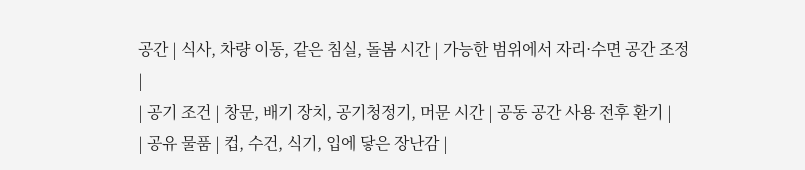공간 | 식사, 차량 이동, 같은 침실, 돌봄 시간 | 가능한 범위에서 자리·수면 공간 조정 |
| 공기 조건 | 창문, 배기 장치, 공기청정기, 머문 시간 | 공동 공간 사용 전후 환기 |
| 공유 물품 | 컵, 수건, 식기, 입에 닿은 장난감 |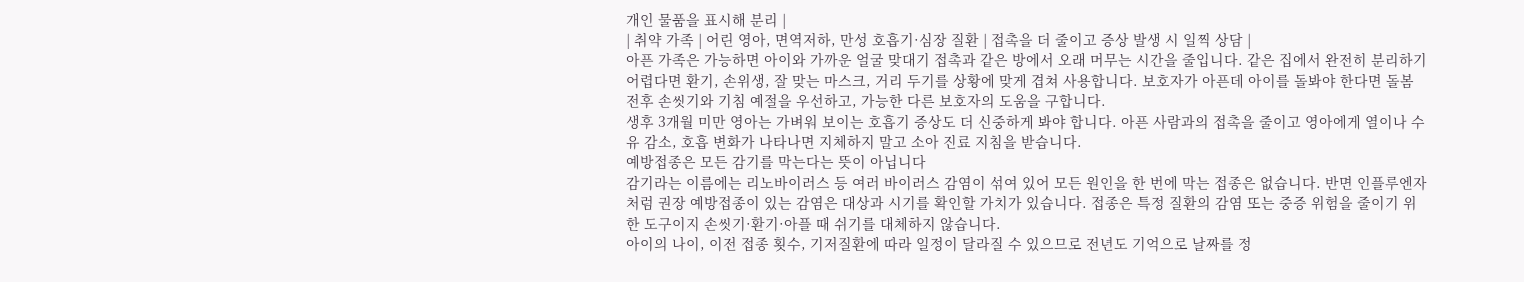개인 물품을 표시해 분리 |
| 취약 가족 | 어린 영아, 면역저하, 만성 호흡기·심장 질환 | 접촉을 더 줄이고 증상 발생 시 일찍 상담 |
아픈 가족은 가능하면 아이와 가까운 얼굴 맞대기 접촉과 같은 방에서 오래 머무는 시간을 줄입니다. 같은 집에서 완전히 분리하기 어렵다면 환기, 손위생, 잘 맞는 마스크, 거리 두기를 상황에 맞게 겹쳐 사용합니다. 보호자가 아픈데 아이를 돌봐야 한다면 돌봄 전후 손씻기와 기침 예절을 우선하고, 가능한 다른 보호자의 도움을 구합니다.
생후 3개월 미만 영아는 가벼워 보이는 호흡기 증상도 더 신중하게 봐야 합니다. 아픈 사람과의 접촉을 줄이고 영아에게 열이나 수유 감소, 호흡 변화가 나타나면 지체하지 말고 소아 진료 지침을 받습니다.
예방접종은 모든 감기를 막는다는 뜻이 아닙니다
감기라는 이름에는 리노바이러스 등 여러 바이러스 감염이 섞여 있어 모든 원인을 한 번에 막는 접종은 없습니다. 반면 인플루엔자처럼 권장 예방접종이 있는 감염은 대상과 시기를 확인할 가치가 있습니다. 접종은 특정 질환의 감염 또는 중증 위험을 줄이기 위한 도구이지 손씻기·환기·아플 때 쉬기를 대체하지 않습니다.
아이의 나이, 이전 접종 횟수, 기저질환에 따라 일정이 달라질 수 있으므로 전년도 기억으로 날짜를 정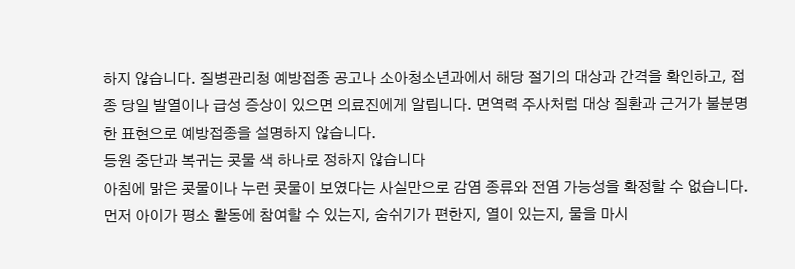하지 않습니다. 질병관리청 예방접종 공고나 소아청소년과에서 해당 절기의 대상과 간격을 확인하고, 접종 당일 발열이나 급성 증상이 있으면 의료진에게 알립니다. 면역력 주사처럼 대상 질환과 근거가 불분명한 표현으로 예방접종을 설명하지 않습니다.
등원 중단과 복귀는 콧물 색 하나로 정하지 않습니다
아침에 맑은 콧물이나 누런 콧물이 보였다는 사실만으로 감염 종류와 전염 가능성을 확정할 수 없습니다. 먼저 아이가 평소 활동에 참여할 수 있는지, 숨쉬기가 편한지, 열이 있는지, 물을 마시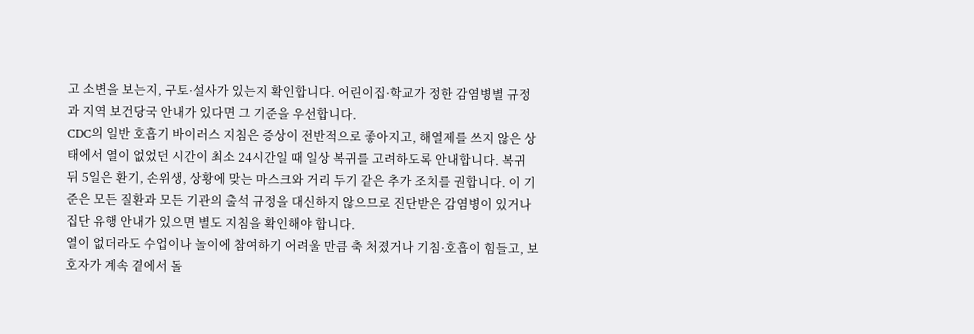고 소변을 보는지, 구토·설사가 있는지 확인합니다. 어린이집·학교가 정한 감염병별 규정과 지역 보건당국 안내가 있다면 그 기준을 우선합니다.
CDC의 일반 호흡기 바이러스 지침은 증상이 전반적으로 좋아지고, 해열제를 쓰지 않은 상태에서 열이 없었던 시간이 최소 24시간일 때 일상 복귀를 고려하도록 안내합니다. 복귀 뒤 5일은 환기, 손위생, 상황에 맞는 마스크와 거리 두기 같은 추가 조치를 권합니다. 이 기준은 모든 질환과 모든 기관의 출석 규정을 대신하지 않으므로 진단받은 감염병이 있거나 집단 유행 안내가 있으면 별도 지침을 확인해야 합니다.
열이 없더라도 수업이나 놀이에 참여하기 어려울 만큼 축 처졌거나 기침·호흡이 힘들고, 보호자가 계속 곁에서 돌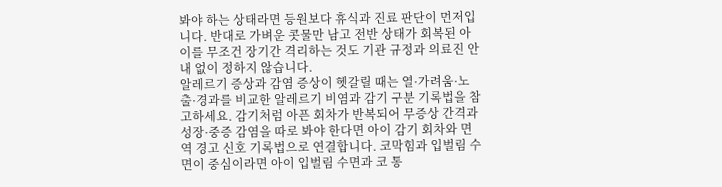봐야 하는 상태라면 등원보다 휴식과 진료 판단이 먼저입니다. 반대로 가벼운 콧물만 남고 전반 상태가 회복된 아이를 무조건 장기간 격리하는 것도 기관 규정과 의료진 안내 없이 정하지 않습니다.
알레르기 증상과 감염 증상이 헷갈릴 때는 열·가려움·노출·경과를 비교한 알레르기 비염과 감기 구분 기록법을 참고하세요. 감기처럼 아픈 회차가 반복되어 무증상 간격과 성장·중증 감염을 따로 봐야 한다면 아이 감기 회차와 면역 경고 신호 기록법으로 연결합니다. 코막힘과 입벌림 수면이 중심이라면 아이 입벌림 수면과 코 통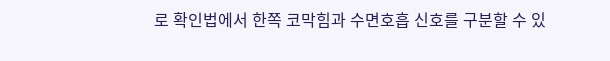로 확인법에서 한쪽 코막힘과 수면호흡 신호를 구분할 수 있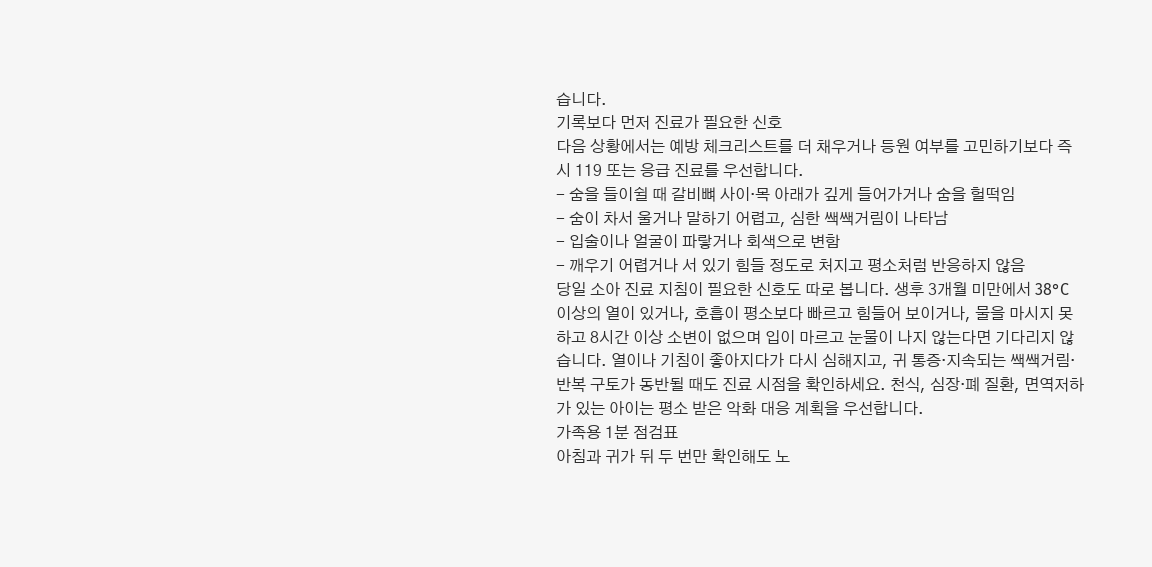습니다.
기록보다 먼저 진료가 필요한 신호
다음 상황에서는 예방 체크리스트를 더 채우거나 등원 여부를 고민하기보다 즉시 119 또는 응급 진료를 우선합니다.
- 숨을 들이쉴 때 갈비뼈 사이·목 아래가 깊게 들어가거나 숨을 헐떡임
- 숨이 차서 울거나 말하기 어렵고, 심한 쌕쌕거림이 나타남
- 입술이나 얼굴이 파랗거나 회색으로 변함
- 깨우기 어렵거나 서 있기 힘들 정도로 처지고 평소처럼 반응하지 않음
당일 소아 진료 지침이 필요한 신호도 따로 봅니다. 생후 3개월 미만에서 38°C 이상의 열이 있거나, 호흡이 평소보다 빠르고 힘들어 보이거나, 물을 마시지 못하고 8시간 이상 소변이 없으며 입이 마르고 눈물이 나지 않는다면 기다리지 않습니다. 열이나 기침이 좋아지다가 다시 심해지고, 귀 통증·지속되는 쌕쌕거림·반복 구토가 동반될 때도 진료 시점을 확인하세요. 천식, 심장·폐 질환, 면역저하가 있는 아이는 평소 받은 악화 대응 계획을 우선합니다.
가족용 1분 점검표
아침과 귀가 뒤 두 번만 확인해도 노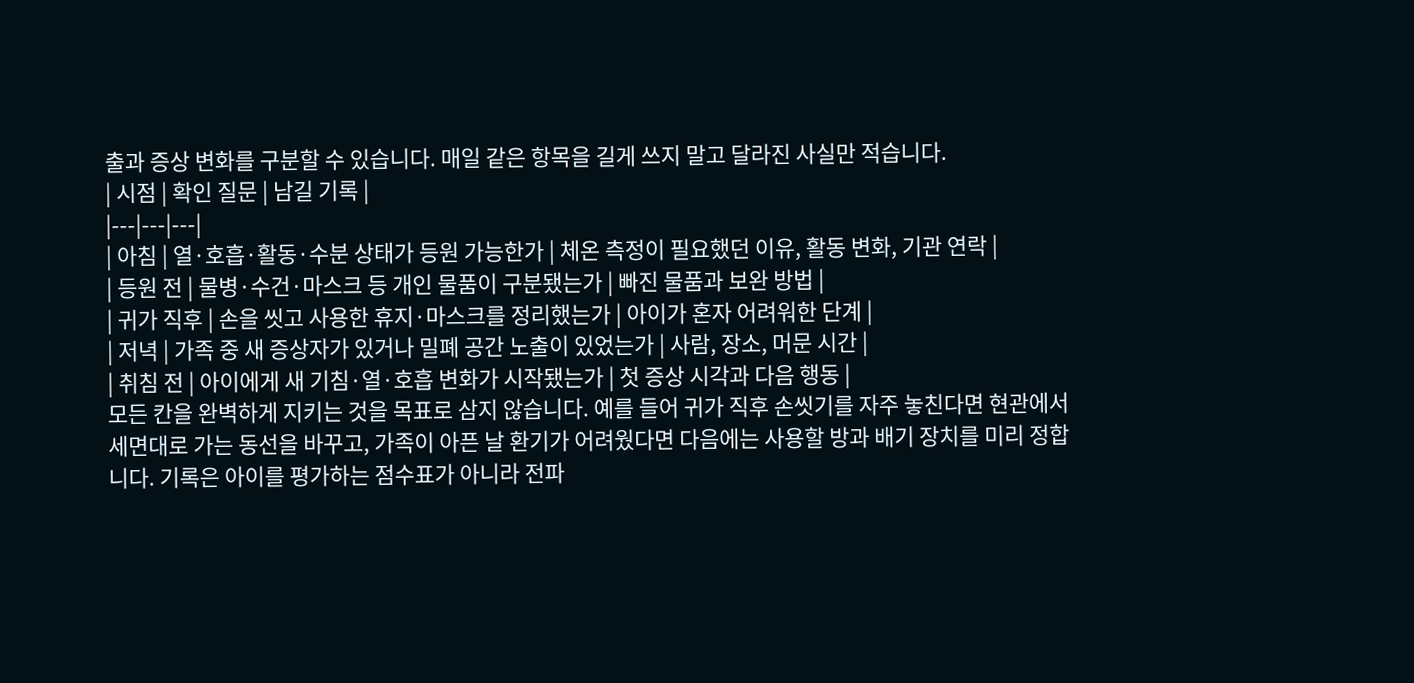출과 증상 변화를 구분할 수 있습니다. 매일 같은 항목을 길게 쓰지 말고 달라진 사실만 적습니다.
| 시점 | 확인 질문 | 남길 기록 |
|---|---|---|
| 아침 | 열·호흡·활동·수분 상태가 등원 가능한가 | 체온 측정이 필요했던 이유, 활동 변화, 기관 연락 |
| 등원 전 | 물병·수건·마스크 등 개인 물품이 구분됐는가 | 빠진 물품과 보완 방법 |
| 귀가 직후 | 손을 씻고 사용한 휴지·마스크를 정리했는가 | 아이가 혼자 어려워한 단계 |
| 저녁 | 가족 중 새 증상자가 있거나 밀폐 공간 노출이 있었는가 | 사람, 장소, 머문 시간 |
| 취침 전 | 아이에게 새 기침·열·호흡 변화가 시작됐는가 | 첫 증상 시각과 다음 행동 |
모든 칸을 완벽하게 지키는 것을 목표로 삼지 않습니다. 예를 들어 귀가 직후 손씻기를 자주 놓친다면 현관에서 세면대로 가는 동선을 바꾸고, 가족이 아픈 날 환기가 어려웠다면 다음에는 사용할 방과 배기 장치를 미리 정합니다. 기록은 아이를 평가하는 점수표가 아니라 전파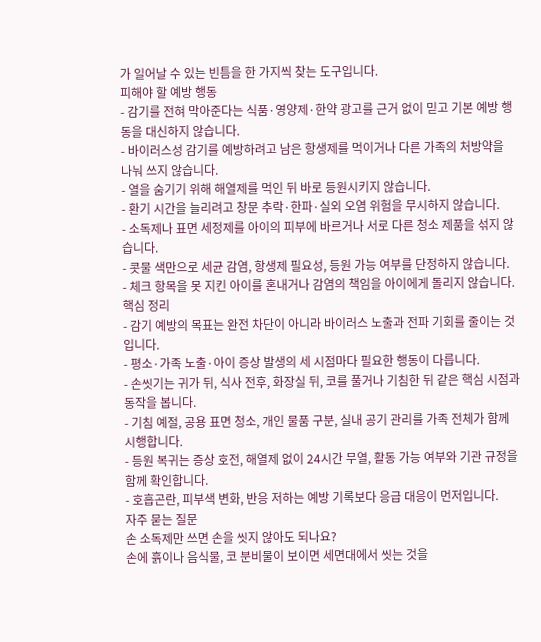가 일어날 수 있는 빈틈을 한 가지씩 찾는 도구입니다.
피해야 할 예방 행동
- 감기를 전혀 막아준다는 식품·영양제·한약 광고를 근거 없이 믿고 기본 예방 행동을 대신하지 않습니다.
- 바이러스성 감기를 예방하려고 남은 항생제를 먹이거나 다른 가족의 처방약을 나눠 쓰지 않습니다.
- 열을 숨기기 위해 해열제를 먹인 뒤 바로 등원시키지 않습니다.
- 환기 시간을 늘리려고 창문 추락·한파·실외 오염 위험을 무시하지 않습니다.
- 소독제나 표면 세정제를 아이의 피부에 바르거나 서로 다른 청소 제품을 섞지 않습니다.
- 콧물 색만으로 세균 감염, 항생제 필요성, 등원 가능 여부를 단정하지 않습니다.
- 체크 항목을 못 지킨 아이를 혼내거나 감염의 책임을 아이에게 돌리지 않습니다.
핵심 정리
- 감기 예방의 목표는 완전 차단이 아니라 바이러스 노출과 전파 기회를 줄이는 것입니다.
- 평소·가족 노출·아이 증상 발생의 세 시점마다 필요한 행동이 다릅니다.
- 손씻기는 귀가 뒤, 식사 전후, 화장실 뒤, 코를 풀거나 기침한 뒤 같은 핵심 시점과 동작을 봅니다.
- 기침 예절, 공용 표면 청소, 개인 물품 구분, 실내 공기 관리를 가족 전체가 함께 시행합니다.
- 등원 복귀는 증상 호전, 해열제 없이 24시간 무열, 활동 가능 여부와 기관 규정을 함께 확인합니다.
- 호흡곤란, 피부색 변화, 반응 저하는 예방 기록보다 응급 대응이 먼저입니다.
자주 묻는 질문
손 소독제만 쓰면 손을 씻지 않아도 되나요?
손에 흙이나 음식물, 코 분비물이 보이면 세면대에서 씻는 것을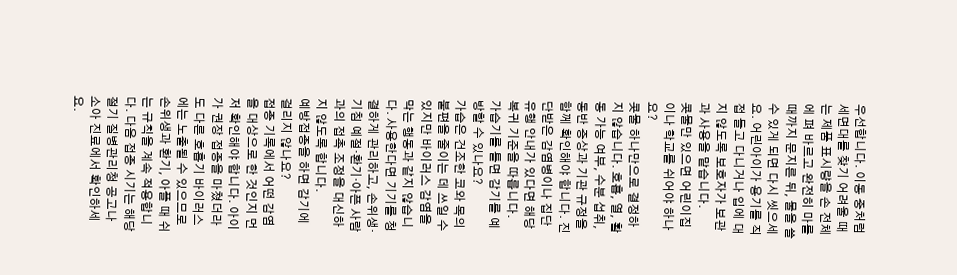우선합니다. 이동 중처럼 세면대를 찾기 어려울 때는 제품 표시량을 손 전체에 펴 바르고 완전히 마를 때까지 문지른 뒤, 물을 쓸 수 있게 되면 다시 씻으세요. 어린아이가 용기를 직접 들고 다니거나 입에 대지 않도록 보호자가 보관과 사용을 맡습니다.
콧물만 있으면 어린이집이나 학교를 쉬어야 하나요?
콧물 하나만으로 결정하지 않습니다. 호흡, 열, 활동 가능 여부, 수분 섭취, 동반 증상과 기관 규정을 함께 확인해야 합니다. 진단받은 감염병이나 집단 유행 안내가 있다면 해당 복귀 기준을 따릅니다.
가습기를 틀면 감기를 예방할 수 있나요?
가습은 건조한 코와 목의 불편을 줄이는 데 쓰일 수 있지만 바이러스 감염을 막는 행동과 같지 않습니다. 사용한다면 기기를 청결하게 관리하고, 손위생·기침 예절·환기·아픈 사람과의 접촉 조정을 대신하지 않도록 합니다.
예방접종을 하면 감기에 걸리지 않나요?
접종 기록에서 어떤 감염을 대상으로 한 것인지 먼저 확인해야 합니다. 아이가 권장 접종을 마쳤더라도 다른 호흡기 바이러스에는 노출될 수 있으므로 손위생과 환기, 아플 때 쉬는 규칙을 계속 적용합니다. 다음 접종 시기는 해당 절기 질병관리청 공고나 소아 진료에서 확인하세요.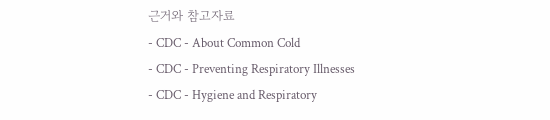근거와 참고자료
- CDC - About Common Cold
- CDC - Preventing Respiratory Illnesses
- CDC - Hygiene and Respiratory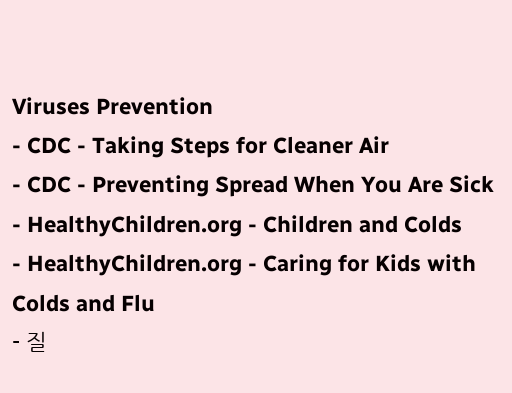Viruses Prevention
- CDC - Taking Steps for Cleaner Air
- CDC - Preventing Spread When You Are Sick
- HealthyChildren.org - Children and Colds
- HealthyChildren.org - Caring for Kids with Colds and Flu
- 질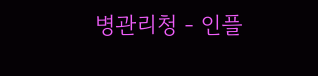병관리청 - 인플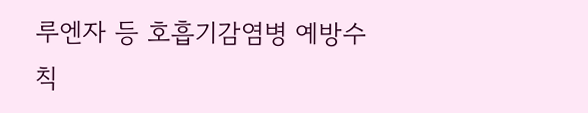루엔자 등 호흡기감염병 예방수칙